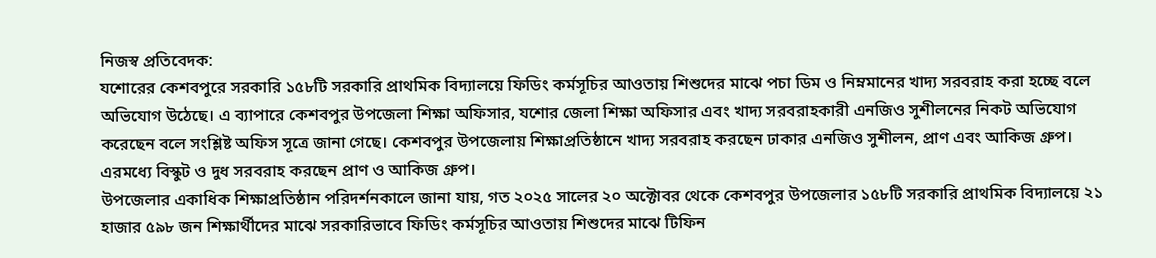নিজস্ব প্রতিবেদক:
যশোরের কেশবপুরে সরকারি ১৫৮টি সরকারি প্রাথমিক বিদ্যালয়ে ফিডিং কর্মসূচির আওতায় শিশুদের মাঝে পচা ডিম ও নিম্নমানের খাদ্য সরবরাহ করা হচ্ছে বলে অভিযোগ উঠেছে। এ ব্যাপারে কেশবপুর উপজেলা শিক্ষা অফিসার, যশোর জেলা শিক্ষা অফিসার এবং খাদ্য সরবরাহকারী এনজিও সুশীলনের নিকট অভিযোগ করেছেন বলে সংশ্লিষ্ট অফিস সূত্রে জানা গেছে। কেশবপুর উপজেলায় শিক্ষাপ্রতিষ্ঠানে খাদ্য সরবরাহ করছেন ঢাকার এনজিও সুশীলন, প্রাণ এবং আকিজ গ্রুপ। এরমধ্যে বিস্কুট ও দুধ সরবরাহ করছেন প্রাণ ও আকিজ গ্রুপ।
উপজেলার একাধিক শিক্ষাপ্রতিষ্ঠান পরিদর্শনকালে জানা যায়, গত ২০২৫ সালের ২০ অক্টোবর থেকে কেশবপুর উপজেলার ১৫৮টি সরকারি প্রাথমিক বিদ্যালয়ে ২১ হাজার ৫৯৮ জন শিক্ষার্থীদের মাঝে সরকারিভাবে ফিডিং কর্মসূচির আওতায় শিশুদের মাঝে টিফিন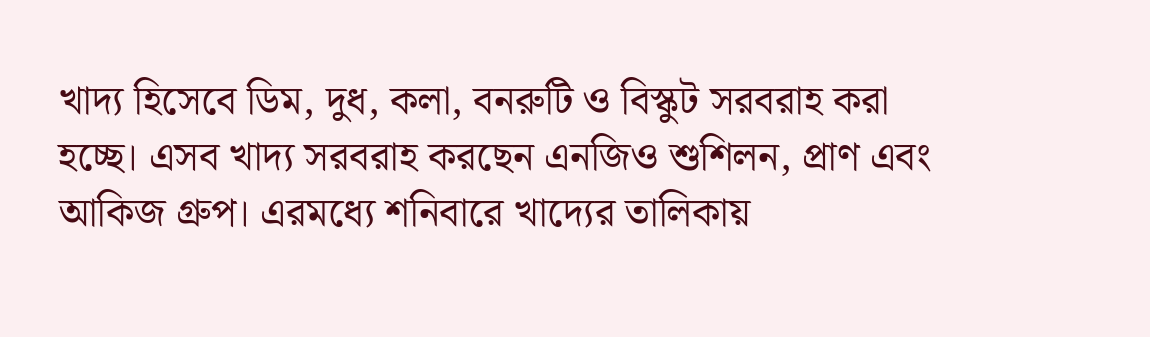খাদ্য হিসেবে ডিম, দুধ, কলা, বনরুটি ও বিস্কুট সরবরাহ করা হচ্ছে। এসব খাদ্য সরবরাহ করছেন এনজিও শুশিলন, প্রাণ এবং আকিজ গ্রুপ। এরমধ্যে শনিবারে খাদ্যের তালিকায়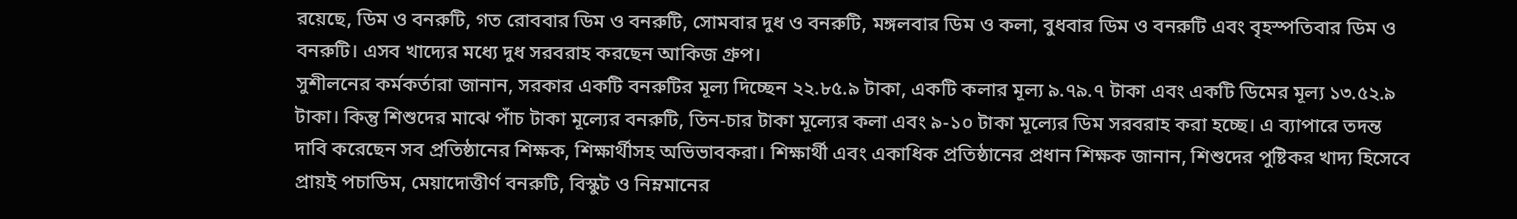রয়েছে, ডিম ও বনরুটি, গত রোববার ডিম ও বনরুটি, সোমবার দুধ ও বনরুটি, মঙ্গলবার ডিম ও কলা, বুধবার ডিম ও বনরুটি এবং বৃহস্পতিবার ডিম ও বনরুটি। এসব খাদ্যের মধ্যে দুধ সরবরাহ করছেন আকিজ গ্রুপ।
সুশীলনের কর্মকর্তারা জানান, সরকার একটি বনরুটির মূল্য দিচ্ছেন ২২.৮৫.৯ টাকা, একটি কলার মূল্য ৯.৭৯.৭ টাকা এবং একটি ডিমের মূল্য ১৩.৫২.৯ টাকা। কিন্তু শিশুদের মাঝে পাঁচ টাকা মূল্যের বনরুটি, তিন-চার টাকা মূল্যের কলা এবং ৯-১০ টাকা মূল্যের ডিম সরবরাহ করা হচ্ছে। এ ব্যাপারে তদন্ত দাবি করেছেন সব প্রতিষ্ঠানের শিক্ষক, শিক্ষার্থীসহ অভিভাবকরা। শিক্ষার্থী এবং একাধিক প্রতিষ্ঠানের প্রধান শিক্ষক জানান, শিশুদের পুষ্টিকর খাদ্য হিসেবে প্রায়ই পচাডিম, মেয়াদোত্তীর্ণ বনরুটি, বিস্কুট ও নিম্নমানের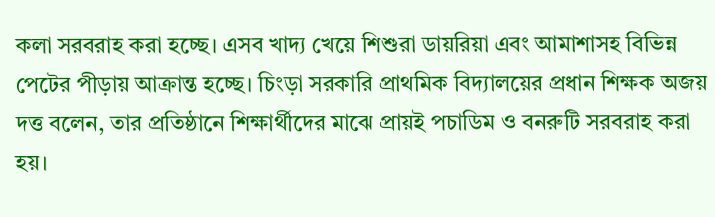কলা সরবরাহ করা হচ্ছে। এসব খাদ্য খেয়ে শিশুরা ডায়রিয়া এবং আমাশাসহ বিভিন্ন পেটের পীড়ায় আক্রান্ত হচ্ছে। চিংড়া সরকারি প্রাথমিক বিদ্যালয়ের প্রধান শিক্ষক অজয় দত্ত বলেন, তার প্রতিষ্ঠানে শিক্ষার্থীদের মাঝে প্রায়ই পচাডিম ও বনরুটি সরবরাহ করা হয়।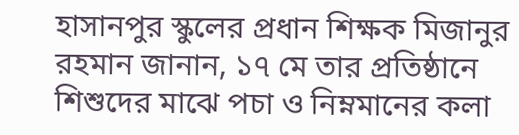হাসানপুর স্কুলের প্রধান শিক্ষক মিজানুর রহমান জানান, ১৭ মে তার প্রতিষ্ঠানে শিশুদের মাঝে পচা ও নিম্নমানের কলা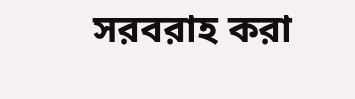সরবরাহ করা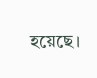হয়েছে।